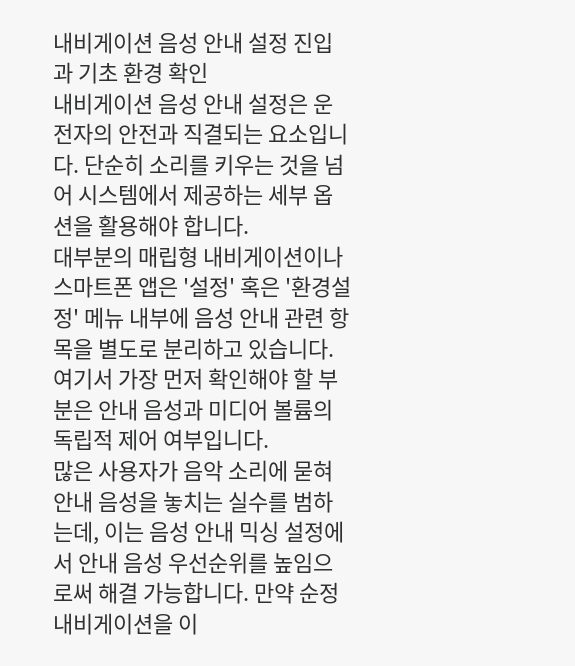내비게이션 음성 안내 설정 진입과 기초 환경 확인
내비게이션 음성 안내 설정은 운전자의 안전과 직결되는 요소입니다. 단순히 소리를 키우는 것을 넘어 시스템에서 제공하는 세부 옵션을 활용해야 합니다.
대부분의 매립형 내비게이션이나 스마트폰 앱은 '설정' 혹은 '환경설정' 메뉴 내부에 음성 안내 관련 항목을 별도로 분리하고 있습니다. 여기서 가장 먼저 확인해야 할 부분은 안내 음성과 미디어 볼륨의 독립적 제어 여부입니다.
많은 사용자가 음악 소리에 묻혀 안내 음성을 놓치는 실수를 범하는데, 이는 음성 안내 믹싱 설정에서 안내 음성 우선순위를 높임으로써 해결 가능합니다. 만약 순정 내비게이션을 이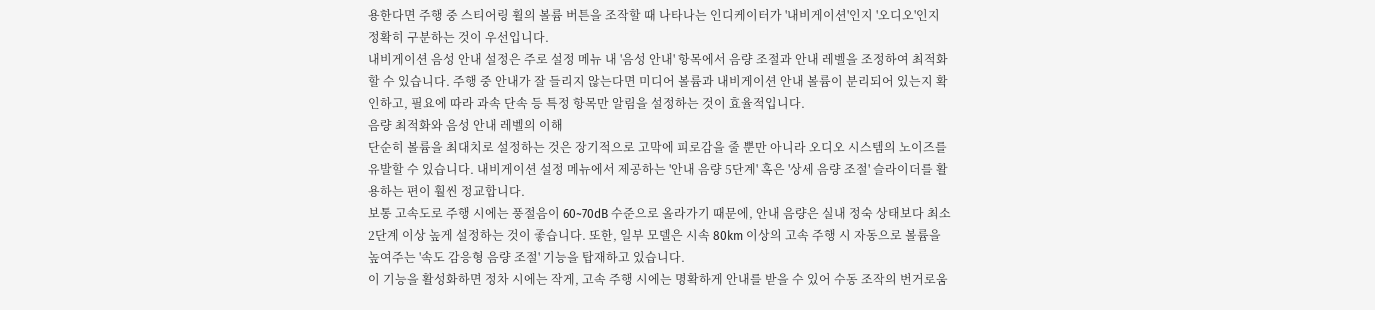용한다면 주행 중 스티어링 휠의 볼륨 버튼을 조작할 때 나타나는 인디케이터가 '내비게이션'인지 '오디오'인지 정확히 구분하는 것이 우선입니다.
내비게이션 음성 안내 설정은 주로 설정 메뉴 내 '음성 안내' 항목에서 음량 조절과 안내 레벨을 조정하여 최적화할 수 있습니다. 주행 중 안내가 잘 들리지 않는다면 미디어 볼륨과 내비게이션 안내 볼륨이 분리되어 있는지 확인하고, 필요에 따라 과속 단속 등 특정 항목만 알림을 설정하는 것이 효율적입니다.
음량 최적화와 음성 안내 레벨의 이해
단순히 볼륨을 최대치로 설정하는 것은 장기적으로 고막에 피로감을 줄 뿐만 아니라 오디오 시스템의 노이즈를 유발할 수 있습니다. 내비게이션 설정 메뉴에서 제공하는 '안내 음량 5단계' 혹은 '상세 음량 조절' 슬라이더를 활용하는 편이 훨씬 정교합니다.
보통 고속도로 주행 시에는 풍절음이 60~70dB 수준으로 올라가기 때문에, 안내 음량은 실내 정숙 상태보다 최소 2단계 이상 높게 설정하는 것이 좋습니다. 또한, 일부 모델은 시속 80km 이상의 고속 주행 시 자동으로 볼륨을 높여주는 '속도 감응형 음량 조절' 기능을 탑재하고 있습니다.
이 기능을 활성화하면 정차 시에는 작게, 고속 주행 시에는 명확하게 안내를 받을 수 있어 수동 조작의 번거로움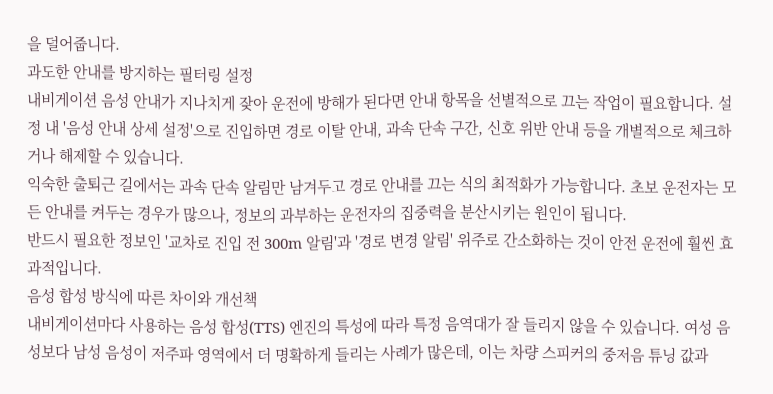을 덜어줍니다.
과도한 안내를 방지하는 필터링 설정
내비게이션 음성 안내가 지나치게 잦아 운전에 방해가 된다면 안내 항목을 선별적으로 끄는 작업이 필요합니다. 설정 내 '음성 안내 상세 설정'으로 진입하면 경로 이탈 안내, 과속 단속 구간, 신호 위반 안내 등을 개별적으로 체크하거나 해제할 수 있습니다.
익숙한 출퇴근 길에서는 과속 단속 알림만 남겨두고 경로 안내를 끄는 식의 최적화가 가능합니다. 초보 운전자는 모든 안내를 켜두는 경우가 많으나, 정보의 과부하는 운전자의 집중력을 분산시키는 원인이 됩니다.
반드시 필요한 정보인 '교차로 진입 전 300m 알림'과 '경로 변경 알림' 위주로 간소화하는 것이 안전 운전에 훨씬 효과적입니다.
음성 합성 방식에 따른 차이와 개선책
내비게이션마다 사용하는 음성 합성(TTS) 엔진의 특성에 따라 특정 음역대가 잘 들리지 않을 수 있습니다. 여성 음성보다 남성 음성이 저주파 영역에서 더 명확하게 들리는 사례가 많은데, 이는 차량 스피커의 중저음 튜닝 값과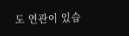도 연관이 있습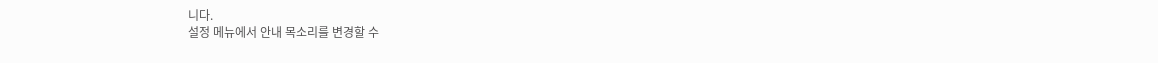니다.
설정 메뉴에서 안내 목소리를 변경할 수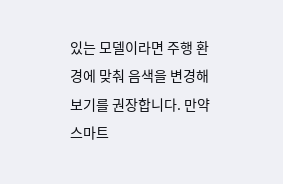있는 모델이라면 주행 환경에 맞춰 음색을 변경해 보기를 권장합니다. 만약 스마트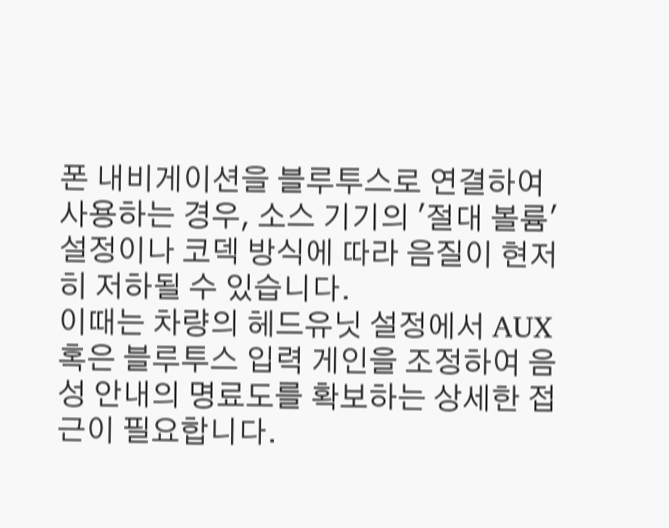폰 내비게이션을 블루투스로 연결하여 사용하는 경우, 소스 기기의 '절대 볼륨' 설정이나 코덱 방식에 따라 음질이 현저히 저하될 수 있습니다.
이때는 차량의 헤드유닛 설정에서 AUX 혹은 블루투스 입력 게인을 조정하여 음성 안내의 명료도를 확보하는 상세한 접근이 필요합니다.